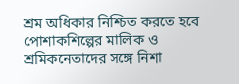শ্রম অধিকার নিশ্চিত করতে হবে
পোশাকশিল্পের মালিক ও শ্রমিকনেতাদের সঙ্গে নিশা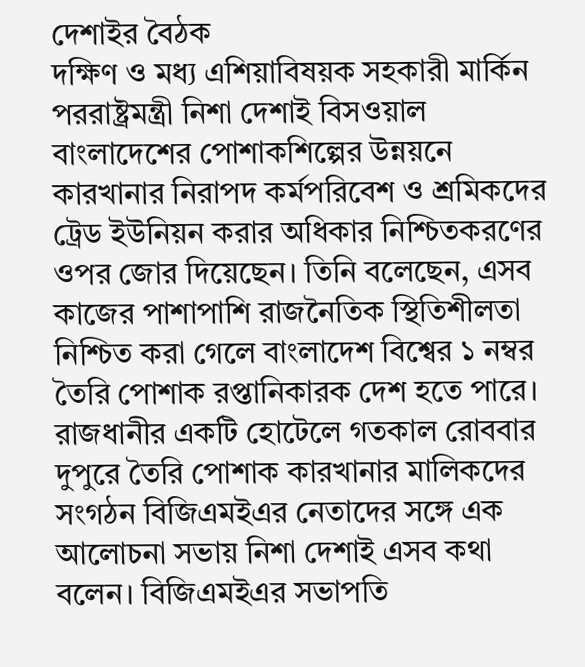দেশাইর বৈঠক
দক্ষিণ ও মধ্য এশিয়াবিষয়ক সহকারী মার্কিন পররাষ্ট্রমন্ত্রী নিশা দেশাই বিসওয়াল বাংলাদেশের পোশাকশিল্পের উন্নয়নে কারখানার নিরাপদ কর্মপরিবেশ ও শ্রমিকদের ট্রেড ইউনিয়ন করার অধিকার নিশ্চিতকরণের ওপর জোর দিয়েছেন। তিনি বলেছেন, এসব কাজের পাশাপাশি রাজনৈতিক স্থিতিশীলতা নিশ্চিত করা গেলে বাংলাদেশ বিশ্বের ১ নম্বর তৈরি পোশাক রপ্তানিকারক দেশ হতে পারে।
রাজধানীর একটি হোটেলে গতকাল রোববার দুপুরে তৈরি পোশাক কারখানার মালিকদের সংগঠন বিজিএমইএর নেতাদের সঙ্গে এক আলোচনা সভায় নিশা দেশাই এসব কথা বলেন। বিজিএমইএর সভাপতি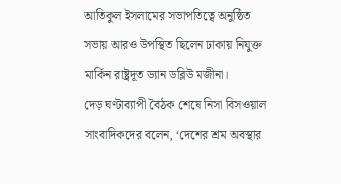আতিকুল ইসলামের সভাপতিত্বে অনুষ্ঠিত সভায় আরও উপস্থিত ছিলেন ঢাকায় নিযুক্ত মার্কিন রাষ্ট্রদূত ড্যান ডব্লিউ মজীনা।
দেড় ঘণ্টাব্যাপী বৈঠক শেষে নিসা বিসওয়াল সাংবাদিকদের বলেন, ‘দেশের শ্রম অবস্থার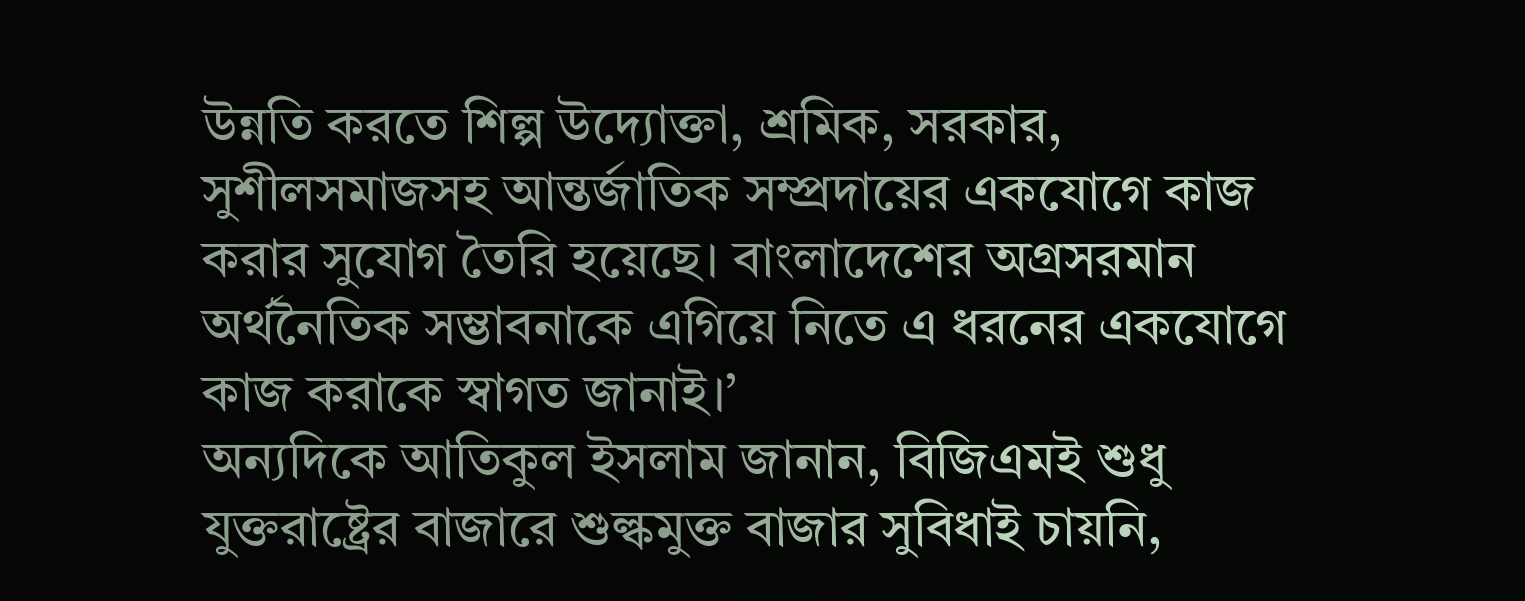উন্নতি করতে শিল্প উদ্যোক্তা, শ্রমিক, সরকার, সুশীলসমাজসহ আন্তর্জাতিক সম্প্রদায়ের একযোগে কাজ করার সুযোগ তৈরি হয়েছে। বাংলাদেশের অগ্রসরমান অর্থনৈতিক সম্ভাবনাকে এগিয়ে নিতে এ ধরনের একযোগে কাজ করাকে স্বাগত জানাই।’
অন্যদিকে আতিকুল ইসলাম জানান, বিজিএমই শুধু যুক্তরাষ্ট্রের বাজারে শুল্কমুক্ত বাজার সুবিধাই চায়নি,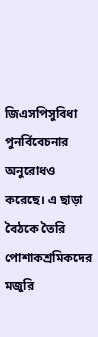জিএসপিসুবিধা পুনর্বিবেচনার অনুরোধও করেছে। এ ছাড়া বৈঠকে তৈরি পোশাকশ্রমিকদের মজুরি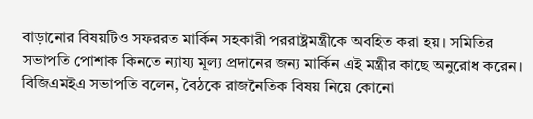বাড়ানোর বিষয়টিও সফররত মার্কিন সহকারী পররাষ্ট্রমন্ত্রীকে অবহিত করা হয়। সমিতির সভাপতি পোশাক কিনতে ন্যায্য মূল্য প্রদানের জন্য মার্কিন এই মন্ত্রীর কাছে অনুরোধ করেন।
বিজিএমইএ সভাপতি বলেন, বৈঠকে রাজনৈতিক বিষয় নিয়ে কোনো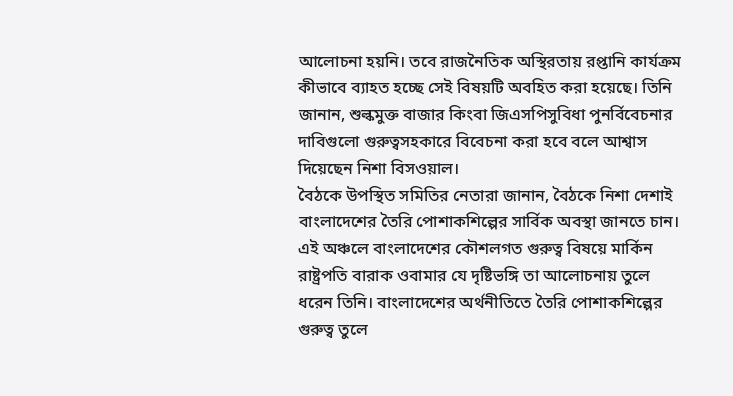আলোচনা হয়নি। তবে রাজনৈতিক অস্থিরতায় রপ্তানি কার্যক্রম কীভাবে ব্যাহত হচ্ছে সেই বিষয়টি অবহিত করা হয়েছে। তিনি জানান, শুল্কমুক্ত বাজার কিংবা জিএসপিসুবিধা পুনর্বিবেচনার দাবিগুলো গুরুত্বসহকারে বিবেচনা করা হবে বলে আশ্বাস দিয়েছেন নিশা বিসওয়াল।
বৈঠকে উপস্থিত সমিতির নেতারা জানান, বৈঠকে নিশা দেশাই বাংলাদেশের তৈরি পোশাকশিল্পের সার্বিক অবস্থা জানতে চান। এই অঞ্চলে বাংলাদেশের কৌশলগত গুরুত্ব বিষয়ে মার্কিন রাষ্ট্রপতি বারাক ওবামার যে দৃষ্টিভঙ্গি তা আলোচনায় তুলে ধরেন তিনি। বাংলাদেশের অর্থনীতিতে তৈরি পোশাকশিল্পের গুরুত্ব তুলে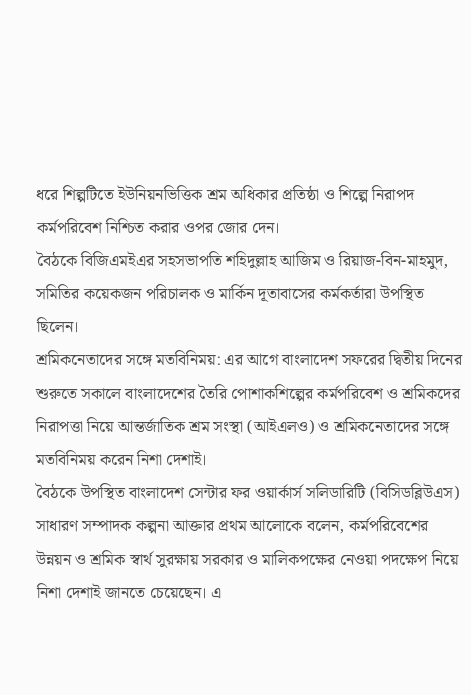ধরে শিল্পটিতে ইউনিয়নভিত্তিক শ্রম অধিকার প্রতিষ্ঠা ও শিল্পে নিরাপদ কর্মপরিবেশ নিশ্চিত করার ওপর জোর দেন।
বৈঠকে বিজিএমইএর সহসভাপতি শহিদুল্লাহ আজিম ও রিয়াজ-বিন-মাহমুদ, সমিতির কয়েকজন পরিচালক ও মার্কিন দূতাবাসের কর্মকর্তারা উপস্থিত ছিলেন।
শ্রমিকনেতাদের সঙ্গে মতবিনিময়: এর আগে বাংলাদেশ সফরের দ্বিতীয় দিনের শুরুতে সকালে বাংলাদেশের তৈরি পোশাকশিল্পের কর্মপরিবেশ ও শ্রমিকদের নিরাপত্তা নিয়ে আন্তর্জাতিক শ্রম সংস্থা (আইএলও) ও শ্রমিকনেতাদের সঙ্গে মতবিনিময় করেন নিশা দেশাই।
বৈঠকে উপস্থিত বাংলাদেশ সেন্টার ফর ওয়ার্কার্স সলিডারিটি (বিসিডব্লিউএস) সাধারণ সম্পাদক কল্পনা আক্তার প্রথম আলোকে বলেন, কর্মপরিবেশের উন্নয়ন ও শ্রমিক স্বার্থ সুরক্ষায় সরকার ও মালিকপক্ষের নেওয়া পদক্ষেপ নিয়ে নিশা দেশাই জানতে চেয়েছেন। এ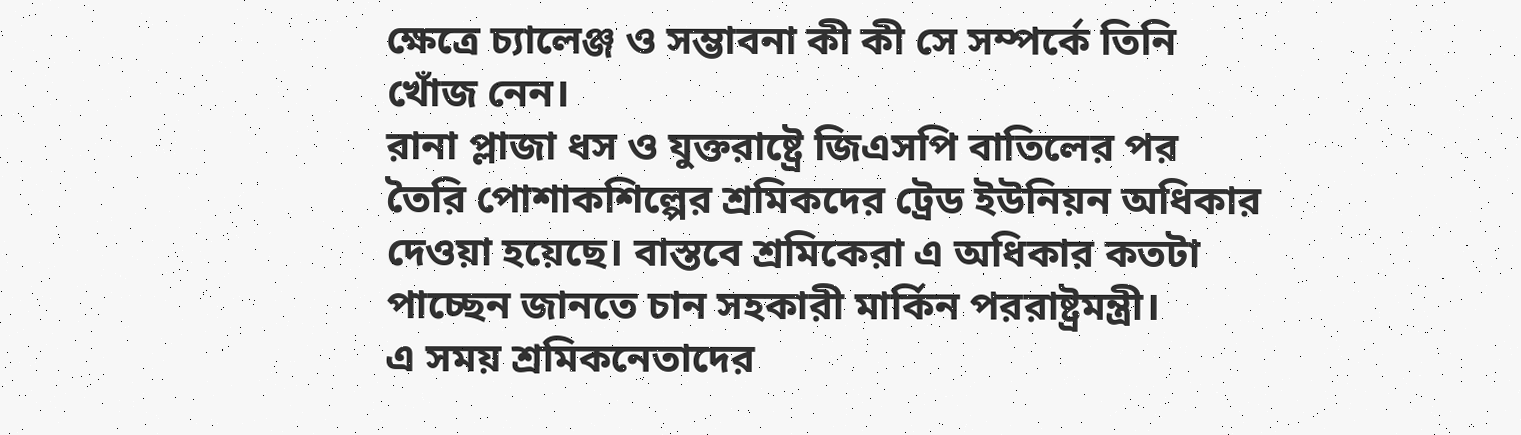ক্ষেত্রে চ্যালেঞ্জ ও সম্ভাবনা কী কী সে সম্পর্কে তিনি খোঁজ নেন।
রানা প্লাজা ধস ও যুক্তরাষ্ট্রে জিএসপি বাতিলের পর তৈরি পোশাকশিল্পের শ্রমিকদের ট্রেড ইউনিয়ন অধিকার দেওয়া হয়েছে। বাস্তবে শ্রমিকেরা এ অধিকার কতটা পাচ্ছেন জানতে চান সহকারী মার্কিন পররাষ্ট্রমন্ত্রী।
এ সময় শ্রমিকনেতাদের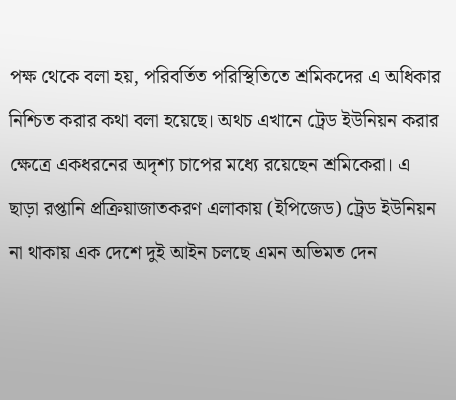পক্ষ থেকে বলা হয়, পরিবর্তিত পরিস্থিতিতে শ্রমিকদের এ অধিকার নিশ্চিত করার কথা বলা হয়েছে। অথচ এখানে ট্রেড ইউনিয়ন করার ক্ষেত্রে একধরনের অদৃশ্য চাপের মধ্যে রয়েছেন শ্রমিকেরা। এ ছাড়া রপ্তানি প্রক্রিয়াজাতকরণ এলাকায় (ইপিজেড) ট্রেড ইউনিয়ন না থাকায় এক দেশে দুই আইন চলছে এমন অভিমত দেন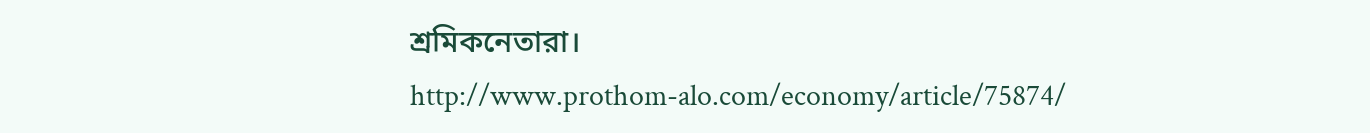শ্রমিকনেতারা।
http://www.prothom-alo.com/economy/article/75874/